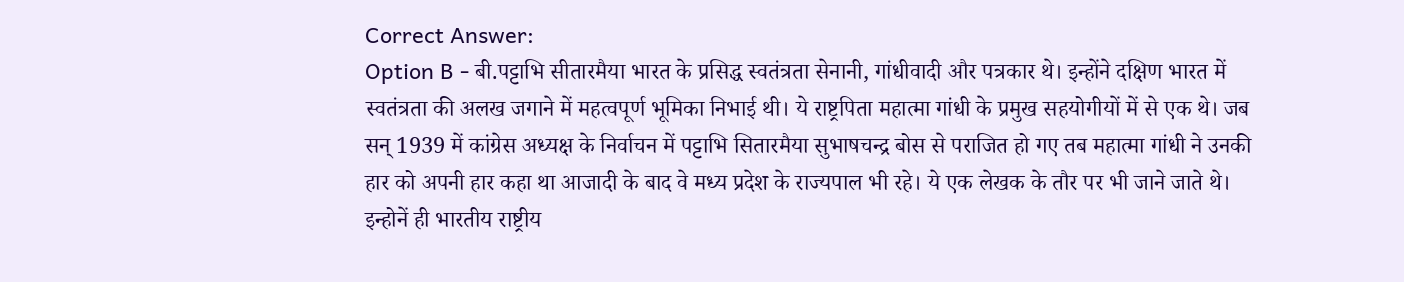Correct Answer:
Option B - बी.पट्टाभि सीतारमैया भारत के प्रसिद्ध स्वतंत्रता सेनानी, गांधीवादी और पत्रकार थे। इन्होंने दक्षिण भारत में स्वतंत्रता की अलख जगाने में महत्वपूर्ण भूमिका निभाई थी। ये राष्ट्रपिता महात्मा गांधी के प्रमुख सहयोगीयों में से एक थे। जब सन् 1939 में कांग्रेस अध्यक्ष के निर्वाचन में पट्टाभि सितारमैया सुभाषचन्द्र बोस से पराजित हो गए तब महात्मा गांधी ने उनकी हार को अपनी हार कहा था आजादी के बाद वे मध्य प्रदेश के राज्यपाल भी रहे। ये एक लेखक के तौर पर भी जाने जाते थे। इन्होनें ही भारतीय राष्ट्रीय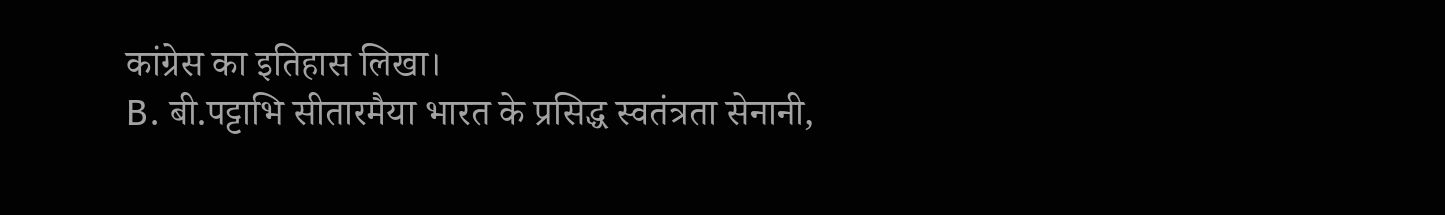कांग्रेस का इतिहास लिखा।
B. बी.पट्टाभि सीतारमैया भारत के प्रसिद्ध स्वतंत्रता सेनानी,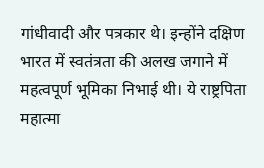गांधीवादी और पत्रकार थे। इन्होंने दक्षिण भारत में स्वतंत्रता की अलख जगाने में महत्वपूर्ण भूमिका निभाई थी। ये राष्ट्रपिता महात्मा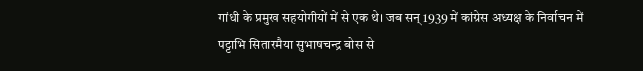गांधी के प्रमुख सहयोगीयों में से एक थे। जब सन् 1939 में कांग्रेस अध्यक्ष के निर्वाचन में पट्टाभि सितारमैया सुभाषचन्द्र बोस से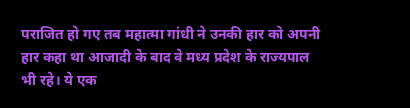पराजित हो गए तब महात्मा गांधी ने उनकी हार को अपनी हार कहा था आजादी के बाद वे मध्य प्रदेश के राज्यपाल भी रहे। ये एक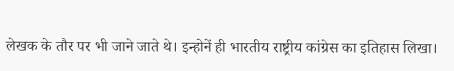लेखक के तौर पर भी जाने जाते थे। इन्होनें ही भारतीय राष्ट्रीय कांग्रेस का इतिहास लिखा।